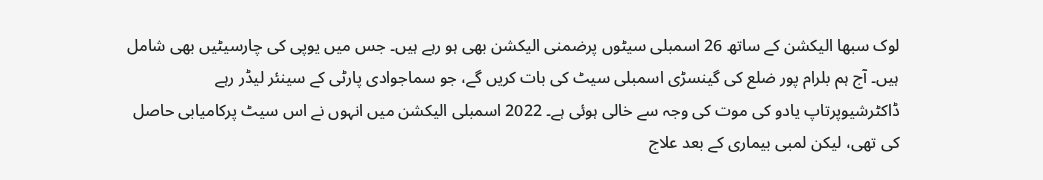لوک سبھا الیکشن کے ساتھ 26 اسمبلی سیٹوں پرضمنی الیکشن بھی ہو رہے ہیں۔ جس میں یوپی کی چارسیٹیں بھی شامل ہیں۔ آج ہم بلرام پور ضلع کی گینسڑی اسمبلی سیٹ کی بات کریں گے، جو سماجوادی پارٹی کے سینئر لیڈر رہے ڈاکٹرشیوپرتاپ یادو کی موت کی وجہ سے خالی ہوئی ہے۔ 2022 اسمبلی الیکشن میں انہوں نے اس سیٹ پرکامیابی حاصل کی تھی، لیکن لمبی بیماری کے بعد علاج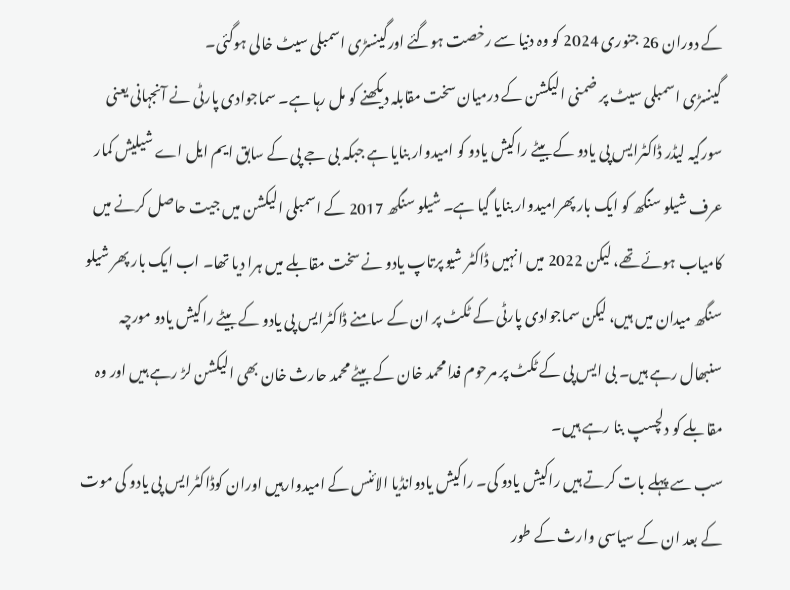کے دوران 26 جنوری 2024 کو وہ دنیا سے رخصت ہوگئے اورگینسڑی اسمبلی سیٹ خالی ہوگئی۔
گینسڑی اسمبلی سیٹ پر ضمنی الیکشن کے درمیان سخت مقابلہ دیکھنے کو مل رہا ہے۔ سماجوادی پارٹی نے آنجہانی یعنی سورگیہ لیڈر ڈاکٹرایس پی یادو کے بیٹے راکیش یادو کو امیدوار بنایا ہے جبکہ بی جے پی کے سابق ایم ایل اے شیلیش کمار عرف شیلو سنگھ کو ایک بار پھرامیدوار بنایا گیا ہے۔ شیلو سنگھ 2017 کے اسمبلی الیکشن میں جیت حاصل کرنے میں کامیاب ہوئے تھے، لیکن 2022 میں انہیں ڈاکٹر شیو پرتاپ یادو نے سخت مقابلے میں ہرا دیا تھا۔ اب ایک بار پھر شیلو سنگھ میدان میں ہیں، لیکن سماجوادی پارٹی کے ٹکٹ پر ان کے سامنے ڈاکٹرایس پی یادو کے بیٹے راکیش یادو مورچہ سنبھال رہے ہیں۔ بی ایس پی کے ٹکٹ پر مرحوم فدا محمد خان کے بیٹے محمد حارث خان بھی الیکشن لڑ رہے ہیں اور وہ مقابلے کو دلچسپ بنا رہے ہیں۔
سب سے پہلے بات کرتے ہیں راکیش یادو کی۔ راکیش یادوانڈیا الائنس کے امیدوارہیں اوران کوڈاکٹرایس پی یادو کی موت کے بعد ان کے سیاسی وارث کے طور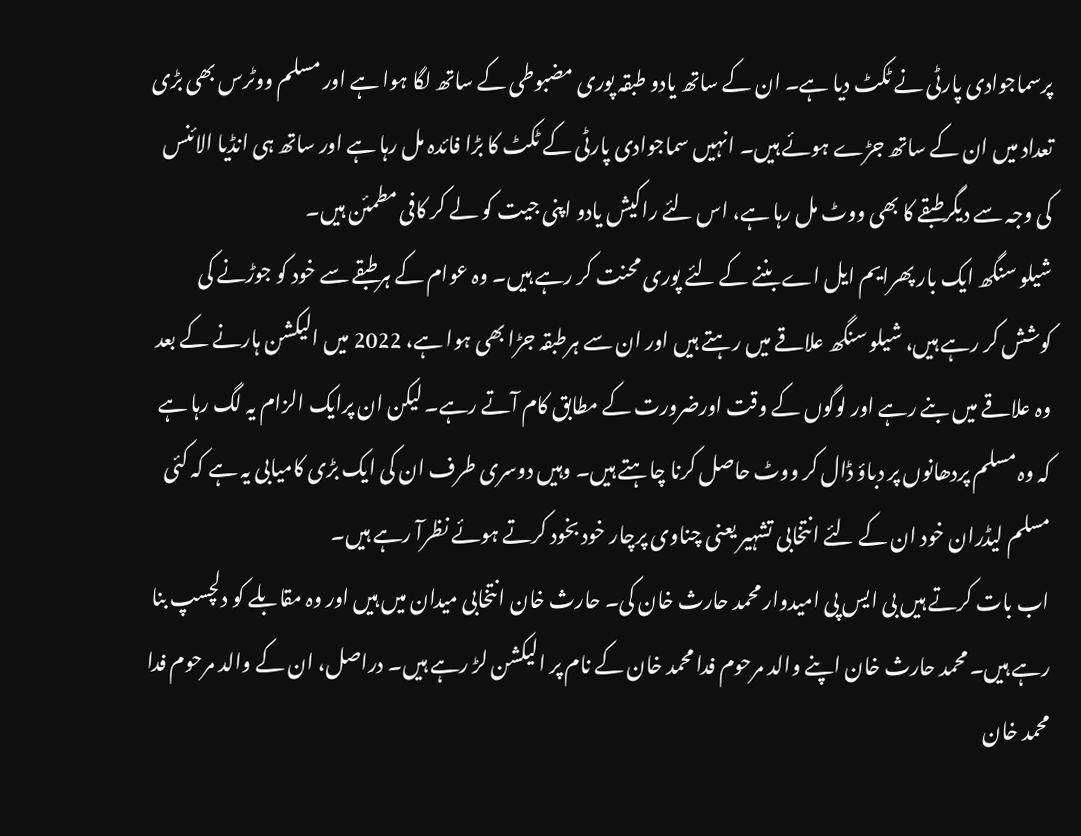پرسماجوادی پارٹی نے ٹکٹ دیا ہے۔ ان کے ساتھ یادو طبقہ پوری مضبوطی کے ساتھ لگا ہوا ہے اور مسلم ووٹرس بھی بڑی تعداد میں ان کے ساتھ جڑے ہوئے ہیں۔ انہیں سماجوادی پارٹی کے ٹکٹ کا بڑا فائدہ مل رہا ہے اور ساتھ ہی انڈیا الائنس کی وجہ سے دیگرطبقے کا بھی ووٹ مل رہا ہے، اس لئے راکیش یادو اپنی جیت کو لے کر کافی مطمئن ہیں۔
شیلو سنگھ ایک بار پھرایم ایل اے بننے کے لئے پوری محنت کر رہے ہیں۔ وہ عوام کے ہرطبقے سے خود کو جوڑنے کی کوشش کر رہے ہیں، شیلو سنگھ علاقے میں رہتے ہیں اور ان سے ہرطبقہ جڑا بھی ہوا ہے، 2022 میں الیکشن ہارنے کے بعد وہ علاقے میں بنے رہے اور لوگوں کے وقت اورضرورت کے مطابق کام آتے رہے۔ لیکن ان پرایک الزام یہ لگ رہا ہے کہ وہ مسلم پردھانوں پر دباؤ ڈال کر ووٹ حاصل کرنا چاہتے ہیں۔ وہیں دوسری طرف ان کی ایک بڑی کامیابی یہ ہے کہ کئی مسلم لیڈران خود ان کے لئے انتخابی تشہیر یعنی چناوی پرچار خود بخود کرتے ہوئے نظرآ رہے ہیں۔
اب بات کرتے ہیں بی ایس پی امیدوار محمد حارث خان کی۔ حارث خان انتخابی میدان میں ہیں اور وہ مقابلے کو دلچسپ بنا رہے ہیں۔ محمد حارث خان اپنے والد مرحوم فدا محمد خان کے نام پر الیکشن لڑ رہے ہیں۔ دراصل، ان کے والد مرحوم فدا محمد خان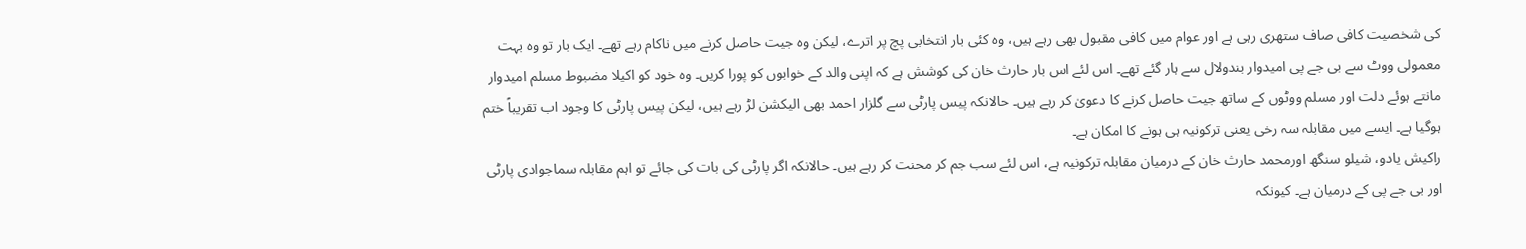کی شخصیت کافی صاف ستھری رہی ہے اور عوام میں کافی مقبول بھی رہے ہیں، وہ کئی بار انتخابی پچ پر اترے، لیکن وہ جیت حاصل کرنے میں ناکام رہے تھے۔ ایک بار تو وہ بہت معمولی ووٹ سے بی جے پی امیدوار بندولال سے ہار گئے تھے۔ اس لئے اس بار حارث خان کی کوشش ہے کہ اپنی والد کے خوابوں کو پورا کریں۔ وہ خود کو اکیلا مضبوط مسلم امیدوار مانتے ہوئے دلت اور مسلم ووٹوں کے ساتھ جیت حاصل کرنے کا دعویٰ کر رہے ہیں۔ حالانکہ پیس پارٹی سے گلزار احمد بھی الیکشن لڑ رہے ہیں، لیکن پیس پارٹی کا وجود اب تقریباً ختم ہوگیا ہے۔ ایسے میں مقابلہ سہ رخی یعنی ترکونیہ ہی ہونے کا امکان ہے۔
راکیش یادو، شیلو سنگھ اورمحمد حارث خان کے درمیان مقابلہ ترکونیہ ہے، اس لئے سب جم کر محنت کر رہے ہیں۔ حالانکہ اگر پارٹی کی بات کی جائے تو اہم مقابلہ سماجوادی پارٹی اور بی جے پی کے درمیان ہے۔ کیونکہ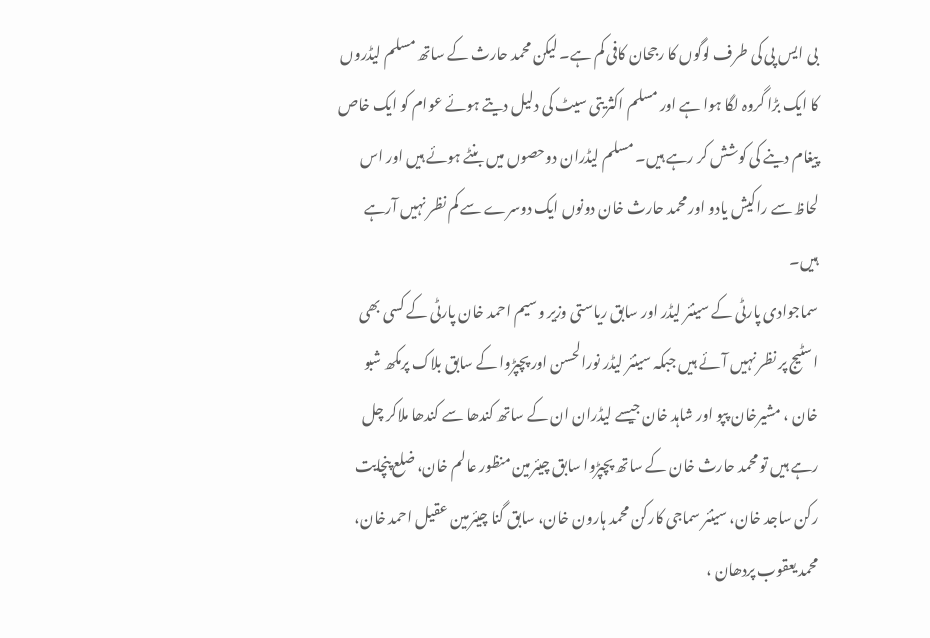بی ایس پی کی طرف لوگوں کا رجحان کافی کم ہے۔ لیکن محمد حارث کے ساتھ مسلم لیڈروں کا ایک بڑا گروہ لگا ہوا ہے اور مسلم اکثریتی سیٹ کی دلیل دیتے ہوئے عوام کو ایک خاص پیغام دینے کی کوشش کر رہے ہیں۔ مسلم لیڈران دوحصوں میں بنٹے ہوئے ہیں اور اس لحاظ سے راکیش یادو اور محمد حارث خان دونوں ایک دوسرے سے کم نظر نہیں آرہے ہیں۔
سماجوادی پارٹی کے سینئر لیڈر اور سابق ریاستی وزیر وسیم احمد خان پارٹی کے کسی بھی اسٹیج پر نظر نہیں آئے ہیں جبکہ سینئر لیڈر نورالحسن اور پچپڑوا کے سابق بلاک پرمکھ شبو خان ، مشیرخان پپو اور شاہد خان جیسے لیڈران ان کے ساتھ کندھا سے کندھا ملاکر چل رہے ہیں تو محمد حارث خان کے ساتھ پچپڑوا سابق چیئرمین منظور عالم خان، ضلع پنچایت رکن ساجد خان، سینئر سماجی کارکن محمد ہارون خان، سابق گنا چیئرمین عقیل احمد خان، محمد یعقوب پردھان ،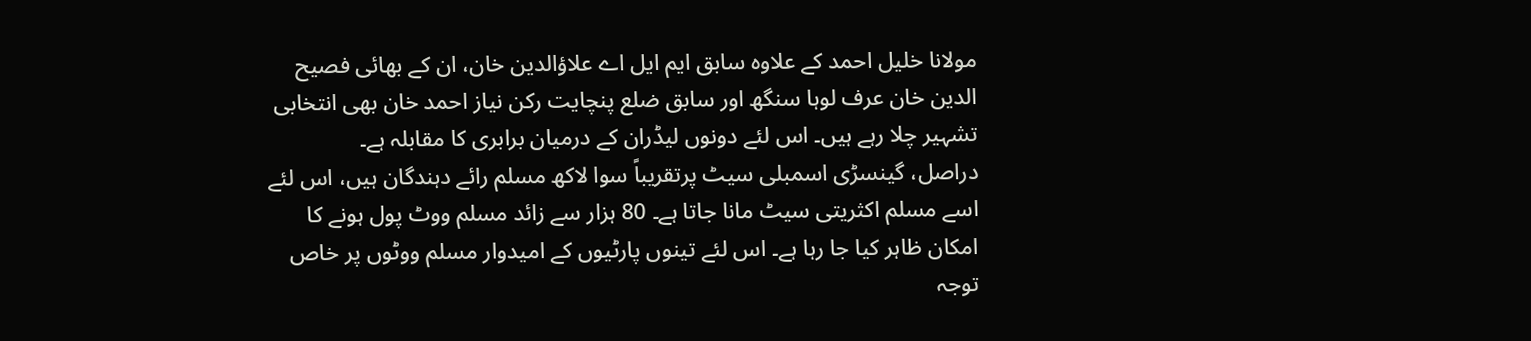مولانا خلیل احمد کے علاوہ سابق ایم ایل اے علاؤالدین خان، ان کے بھائی فصیح الدین خان عرف لوہا سنگھ اور سابق ضلع پنچایت رکن نیاز احمد خان بھی انتخابی تشہیر چلا رہے ہیں۔ اس لئے دونوں لیڈران کے درمیان برابری کا مقابلہ ہے۔
دراصل، گینسڑی اسمبلی سیٹ پرتقریباً سوا لاکھ مسلم رائے دہندگان ہیں، اس لئے اسے مسلم اکثریتی سیٹ مانا جاتا ہے۔ 80 ہزار سے زائد مسلم ووٹ پول ہونے کا امکان ظاہر کیا جا رہا ہے۔ اس لئے تینوں پارٹیوں کے امیدوار مسلم ووٹوں پر خاص توجہ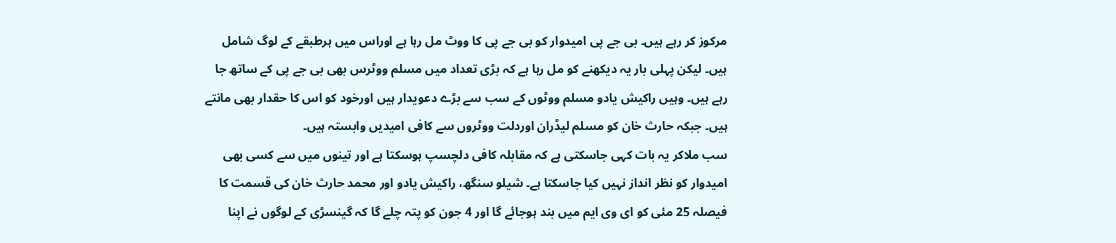مرکوز کر رہے ہیں۔ بی جے پی امیدوار کو بی جے پی کا ووٹ مل رہا ہے اوراس میں ہرطبقے کے لوگ شامل ہیں۔ لیکن پہلی بار یہ دیکھنے کو مل رہا ہے کہ بڑی تعداد میں مسلم ووٹرس بھی بی جے پی کے ساتھ جا رہے ہیں۔ وہیں راکیش یادو مسلم ووٹوں کے سب سے بڑے دعویدار ہیں اورخود کو اس کا حقدار بھی مانتے ہیں۔ جبکہ حارث خان کو مسلم لیڈران اوردلت ووٹروں سے کافی امیدیں وابستہ ہیں۔
سب ملاکر یہ بات کہی جاسکتی ہے کہ مقابلہ کافی دلچسپ ہوسکتا ہے اور تینوں میں سے کسی بھی امیدوار کو نظر انداز نہیں کیا جاسکتا ہے۔ شیلو سنگھ، راکیش یادو اور محمد حارث خان کی قسمت کا فیصلہ 25 مئی کو ای وی ایم میں بند ہوجائے گا اور 4 جون کو پتہ چلے گا کہ گینسڑی کے لوگوں نے اپنا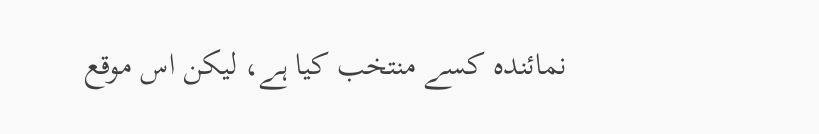نمائندہ کسے منتخب کیا ہے، لیکن اس موقع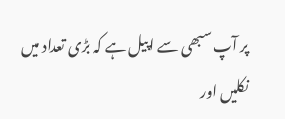پر آپ سبھی سے اپیل ہے کہ بڑی تعداد میں نکلیں اور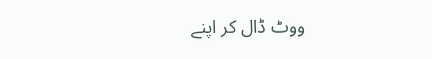ووٹ ڈال کر اپنے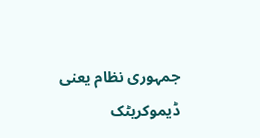جمہوری نظام یعنی ڈیموکریٹک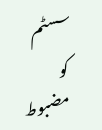سسٹم کو مضبوط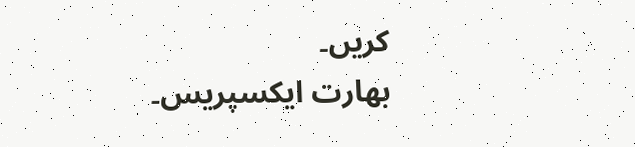کریں۔
بھارت ایکسپریس۔